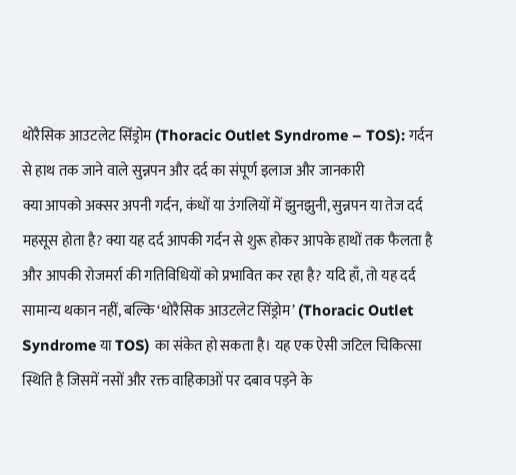थोरैसिक आउटलेट सिंड्रोम (Thoracic Outlet Syndrome – TOS): गर्दन से हाथ तक जाने वाले सुन्नपन और दर्द का संपूर्ण इलाज और जानकारी
क्या आपको अक्सर अपनी गर्दन, कंधों या उंगलियों में झुनझुनी, सुन्नपन या तेज दर्द महसूस होता है? क्या यह दर्द आपकी गर्दन से शुरू होकर आपके हाथों तक फैलता है और आपकी रोजमर्रा की गतिविधियों को प्रभावित कर रहा है? यदि हाँ, तो यह दर्द सामान्य थकान नहीं, बल्कि ‘थोरैसिक आउटलेट सिंड्रोम’ (Thoracic Outlet Syndrome या TOS) का संकेत हो सकता है। यह एक ऐसी जटिल चिकित्सा स्थिति है जिसमें नसों और रक्त वाहिकाओं पर दबाव पड़ने के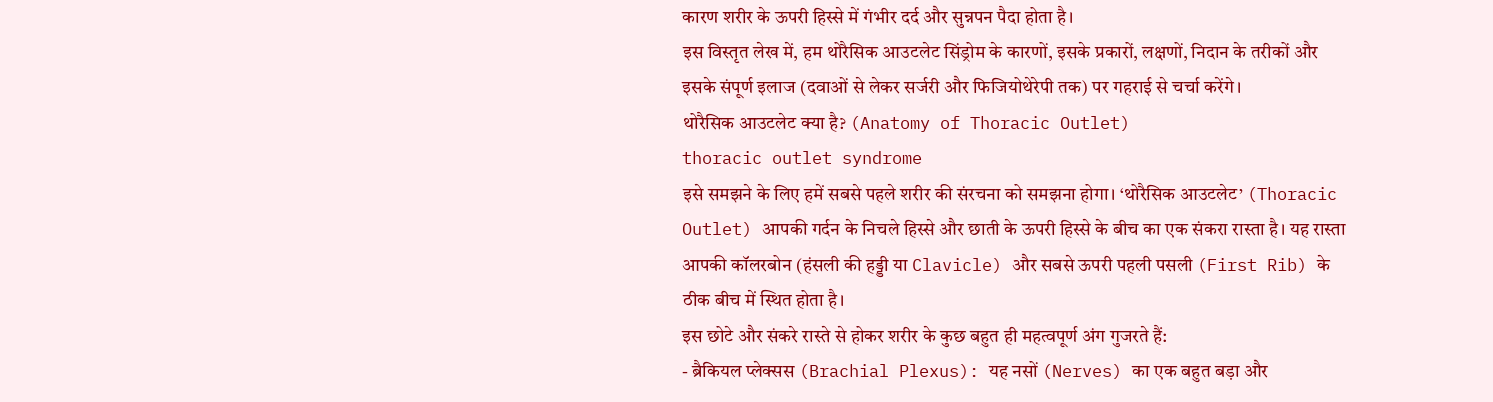कारण शरीर के ऊपरी हिस्से में गंभीर दर्द और सुन्नपन पैदा होता है।
इस विस्तृत लेख में, हम थोरैसिक आउटलेट सिंड्रोम के कारणों, इसके प्रकारों, लक्षणों, निदान के तरीकों और इसके संपूर्ण इलाज (दवाओं से लेकर सर्जरी और फिजियोथेरेपी तक) पर गहराई से चर्चा करेंगे।
थोरैसिक आउटलेट क्या है? (Anatomy of Thoracic Outlet)
thoracic outlet syndrome
इसे समझने के लिए हमें सबसे पहले शरीर की संरचना को समझना होगा। ‘थोरैसिक आउटलेट’ (Thoracic Outlet) आपकी गर्दन के निचले हिस्से और छाती के ऊपरी हिस्से के बीच का एक संकरा रास्ता है। यह रास्ता आपकी कॉलरबोन (हंसली की हड्डी या Clavicle) और सबसे ऊपरी पहली पसली (First Rib) के ठीक बीच में स्थित होता है।
इस छोटे और संकरे रास्ते से होकर शरीर के कुछ बहुत ही महत्वपूर्ण अंग गुजरते हैं:
- ब्रैकियल प्लेक्सस (Brachial Plexus): यह नसों (Nerves) का एक बहुत बड़ा और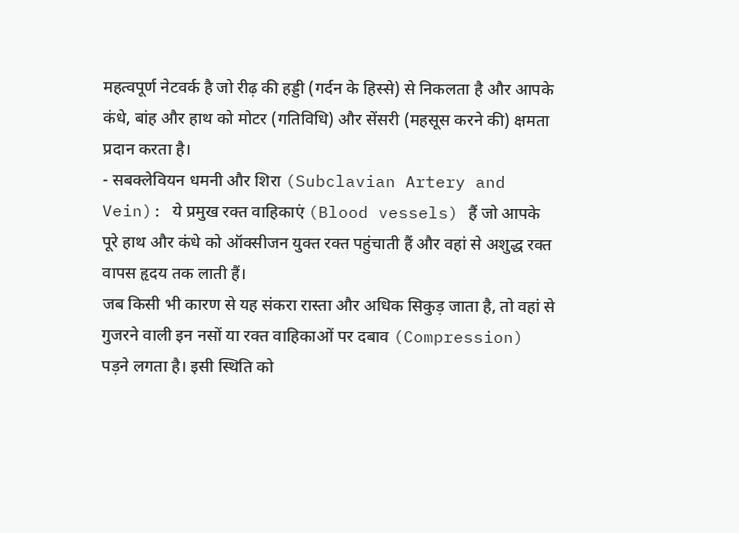महत्वपूर्ण नेटवर्क है जो रीढ़ की हड्डी (गर्दन के हिस्से) से निकलता है और आपके कंधे, बांह और हाथ को मोटर (गतिविधि) और सेंसरी (महसूस करने की) क्षमता प्रदान करता है।
- सबक्लेवियन धमनी और शिरा (Subclavian Artery and Vein): ये प्रमुख रक्त वाहिकाएं (Blood vessels) हैं जो आपके पूरे हाथ और कंधे को ऑक्सीजन युक्त रक्त पहुंचाती हैं और वहां से अशुद्ध रक्त वापस हृदय तक लाती हैं।
जब किसी भी कारण से यह संकरा रास्ता और अधिक सिकुड़ जाता है, तो वहां से गुजरने वाली इन नसों या रक्त वाहिकाओं पर दबाव (Compression) पड़ने लगता है। इसी स्थिति को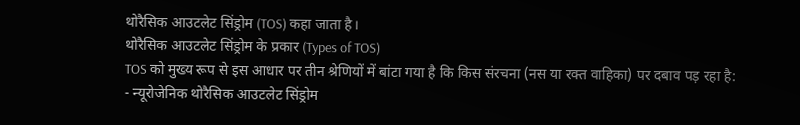थोरैसिक आउटलेट सिंड्रोम (TOS) कहा जाता है।
थोरैसिक आउटलेट सिंड्रोम के प्रकार (Types of TOS)
TOS को मुख्य रूप से इस आधार पर तीन श्रेणियों में बांटा गया है कि किस संरचना (नस या रक्त वाहिका) पर दबाव पड़ रहा है:
- न्यूरोजेनिक थोरैसिक आउटलेट सिंड्रोम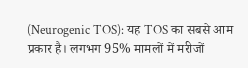(Neurogenic TOS): यह TOS का सबसे आम प्रकार है। लगभग 95% मामलों में मरीजों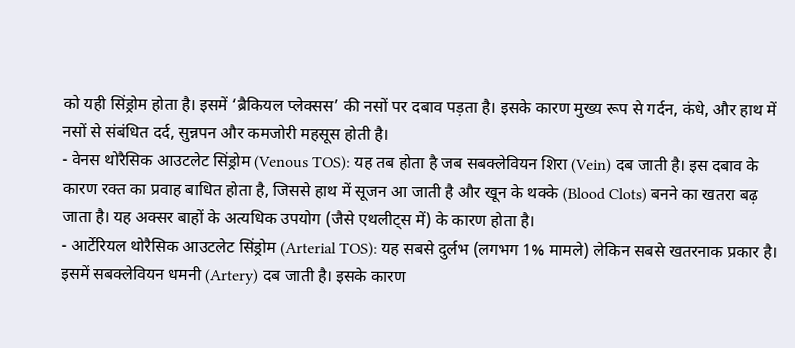को यही सिंड्रोम होता है। इसमें ‘ब्रैकियल प्लेक्सस’ की नसों पर दबाव पड़ता है। इसके कारण मुख्य रूप से गर्दन, कंधे, और हाथ में नसों से संबंधित दर्द, सुन्नपन और कमजोरी महसूस होती है।
- वेनस थोरैसिक आउटलेट सिंड्रोम (Venous TOS): यह तब होता है जब सबक्लेवियन शिरा (Vein) दब जाती है। इस दबाव के कारण रक्त का प्रवाह बाधित होता है, जिससे हाथ में सूजन आ जाती है और खून के थक्के (Blood Clots) बनने का खतरा बढ़ जाता है। यह अक्सर बाहों के अत्यधिक उपयोग (जैसे एथलीट्स में) के कारण होता है।
- आर्टेरियल थोरैसिक आउटलेट सिंड्रोम (Arterial TOS): यह सबसे दुर्लभ (लगभग 1% मामले) लेकिन सबसे खतरनाक प्रकार है। इसमें सबक्लेवियन धमनी (Artery) दब जाती है। इसके कारण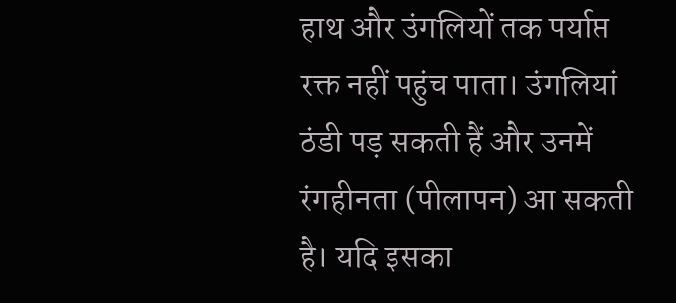हाथ और उंगलियों तक पर्याप्त रक्त नहीं पहुंच पाता। उंगलियां ठंडी पड़ सकती हैं और उनमें रंगहीनता (पीलापन) आ सकती है। यदि इसका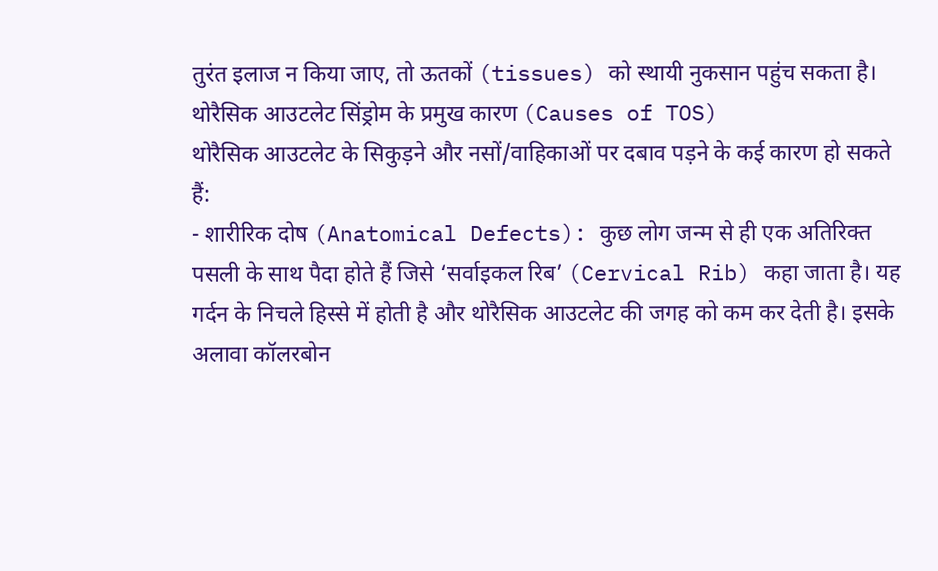तुरंत इलाज न किया जाए, तो ऊतकों (tissues) को स्थायी नुकसान पहुंच सकता है।
थोरैसिक आउटलेट सिंड्रोम के प्रमुख कारण (Causes of TOS)
थोरैसिक आउटलेट के सिकुड़ने और नसों/वाहिकाओं पर दबाव पड़ने के कई कारण हो सकते हैं:
- शारीरिक दोष (Anatomical Defects): कुछ लोग जन्म से ही एक अतिरिक्त पसली के साथ पैदा होते हैं जिसे ‘सर्वाइकल रिब’ (Cervical Rib) कहा जाता है। यह गर्दन के निचले हिस्से में होती है और थोरैसिक आउटलेट की जगह को कम कर देती है। इसके अलावा कॉलरबोन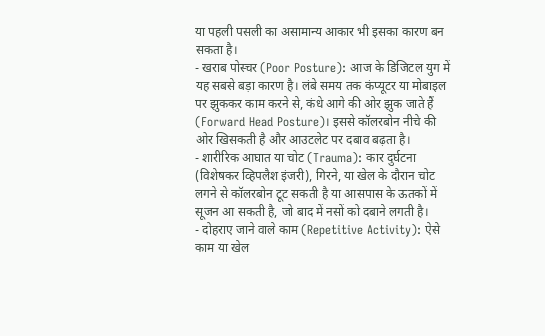या पहली पसली का असामान्य आकार भी इसका कारण बन सकता है।
- खराब पोस्चर (Poor Posture): आज के डिजिटल युग में यह सबसे बड़ा कारण है। लंबे समय तक कंप्यूटर या मोबाइल पर झुककर काम करने से, कंधे आगे की ओर झुक जाते हैं (Forward Head Posture)। इससे कॉलरबोन नीचे की ओर खिसकती है और आउटलेट पर दबाव बढ़ता है।
- शारीरिक आघात या चोट (Trauma): कार दुर्घटना (विशेषकर व्हिपलैश इंजरी), गिरने, या खेल के दौरान चोट लगने से कॉलरबोन टूट सकती है या आसपास के ऊतकों में सूजन आ सकती है, जो बाद में नसों को दबाने लगती है।
- दोहराए जाने वाले काम (Repetitive Activity): ऐसे काम या खेल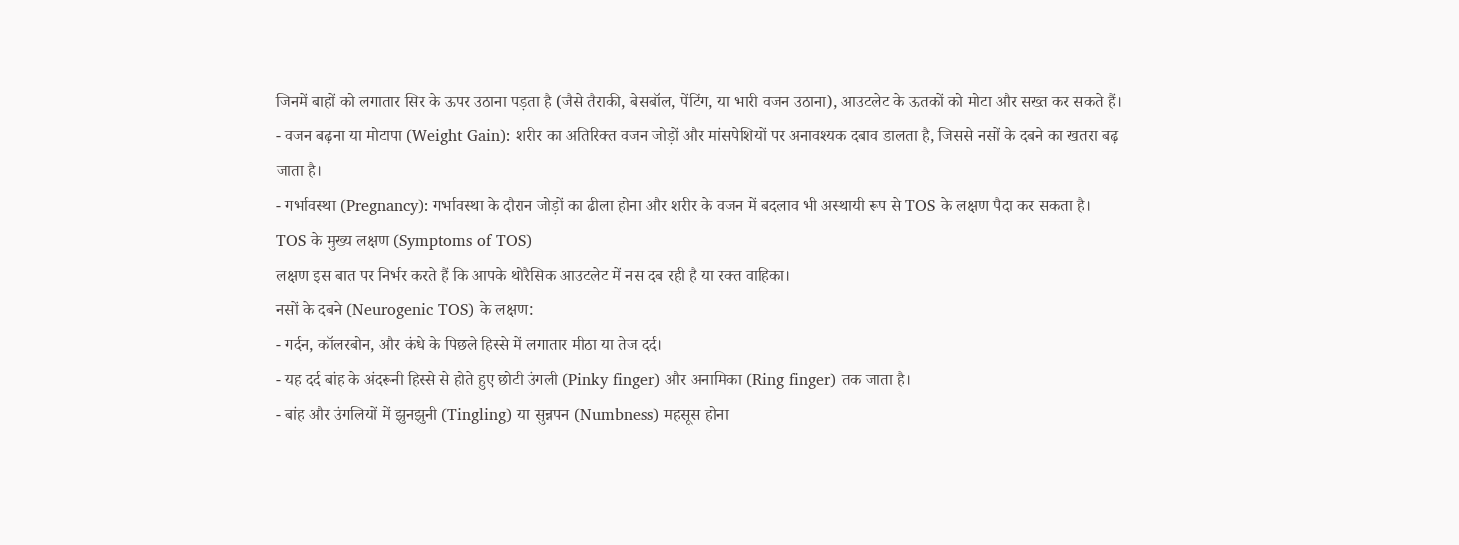जिनमें बाहों को लगातार सिर के ऊपर उठाना पड़ता है (जैसे तैराकी, बेसबॉल, पेंटिंग, या भारी वजन उठाना), आउटलेट के ऊतकों को मोटा और सख्त कर सकते हैं।
- वजन बढ़ना या मोटापा (Weight Gain): शरीर का अतिरिक्त वजन जोड़ों और मांसपेशियों पर अनावश्यक दबाव डालता है, जिससे नसों के दबने का खतरा बढ़ जाता है।
- गर्भावस्था (Pregnancy): गर्भावस्था के दौरान जोड़ों का ढीला होना और शरीर के वजन में बदलाव भी अस्थायी रूप से TOS के लक्षण पैदा कर सकता है।
TOS के मुख्य लक्षण (Symptoms of TOS)
लक्षण इस बात पर निर्भर करते हैं कि आपके थोरैसिक आउटलेट में नस दब रही है या रक्त वाहिका।
नसों के दबने (Neurogenic TOS) के लक्षण:
- गर्दन, कॉलरबोन, और कंधे के पिछले हिस्से में लगातार मीठा या तेज दर्द।
- यह दर्द बांह के अंदरूनी हिस्से से होते हुए छोटी उंगली (Pinky finger) और अनामिका (Ring finger) तक जाता है।
- बांह और उंगलियों में झुनझुनी (Tingling) या सुन्नपन (Numbness) महसूस होना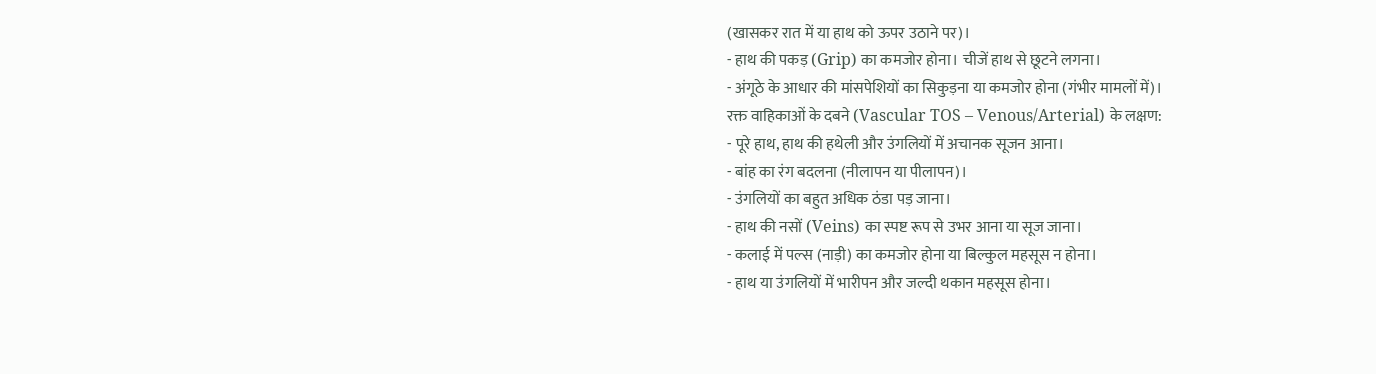(खासकर रात में या हाथ को ऊपर उठाने पर)।
- हाथ की पकड़ (Grip) का कमजोर होना। चीजें हाथ से छूटने लगना।
- अंगूठे के आधार की मांसपेशियों का सिकुड़ना या कमजोर होना (गंभीर मामलों में)।
रक्त वाहिकाओं के दबने (Vascular TOS – Venous/Arterial) के लक्षण:
- पूरे हाथ, हाथ की हथेली और उंगलियों में अचानक सूजन आना।
- बांह का रंग बदलना (नीलापन या पीलापन)।
- उंगलियों का बहुत अधिक ठंडा पड़ जाना।
- हाथ की नसों (Veins) का स्पष्ट रूप से उभर आना या सूज जाना।
- कलाई में पल्स (नाड़ी) का कमजोर होना या बिल्कुल महसूस न होना।
- हाथ या उंगलियों में भारीपन और जल्दी थकान महसूस होना।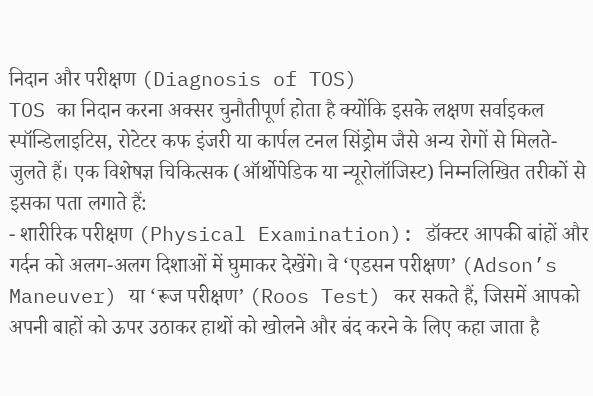निदान और परीक्षण (Diagnosis of TOS)
TOS का निदान करना अक्सर चुनौतीपूर्ण होता है क्योंकि इसके लक्षण सर्वाइकल स्पॉन्डिलाइटिस, रोटेटर कफ इंजरी या कार्पल टनल सिंड्रोम जैसे अन्य रोगों से मिलते-जुलते हैं। एक विशेषज्ञ चिकित्सक (ऑर्थोपेडिक या न्यूरोलॉजिस्ट) निम्नलिखित तरीकों से इसका पता लगाते हैं:
- शारीरिक परीक्षण (Physical Examination): डॉक्टर आपकी बांहों और गर्दन को अलग-अलग दिशाओं में घुमाकर देखेंगे। वे ‘एडसन परीक्षण’ (Adson’s Maneuver) या ‘रूज परीक्षण’ (Roos Test) कर सकते हैं, जिसमें आपको अपनी बाहों को ऊपर उठाकर हाथों को खोलने और बंद करने के लिए कहा जाता है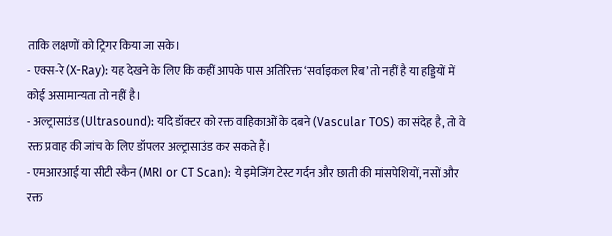ताकि लक्षणों को ट्रिगर किया जा सके।
- एक्स-रे (X-Ray): यह देखने के लिए कि कहीं आपके पास अतिरिक्त ‘सर्वाइकल रिब’ तो नहीं है या हड्डियों में कोई असामान्यता तो नहीं है।
- अल्ट्रासाउंड (Ultrasound): यदि डॉक्टर को रक्त वाहिकाओं के दबने (Vascular TOS) का संदेह है, तो वे रक्त प्रवाह की जांच के लिए डॉपलर अल्ट्रासाउंड कर सकते हैं।
- एमआरआई या सीटी स्कैन (MRI or CT Scan): ये इमेजिंग टेस्ट गर्दन और छाती की मांसपेशियों, नसों और रक्त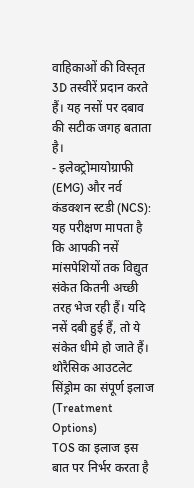वाहिकाओं की विस्तृत 3D तस्वीरें प्रदान करते हैं। यह नसों पर दबाव की सटीक जगह बताता है।
- इलेक्ट्रोमायोग्राफी (EMG) और नर्व कंडक्शन स्टडी (NCS): यह परीक्षण मापता है कि आपकी नसें मांसपेशियों तक विद्युत संकेत कितनी अच्छी तरह भेज रही हैं। यदि नसें दबी हुई हैं, तो ये संकेत धीमे हो जाते हैं।
थोरैसिक आउटलेट सिंड्रोम का संपूर्ण इलाज (Treatment Options)
TOS का इलाज इस बात पर निर्भर करता है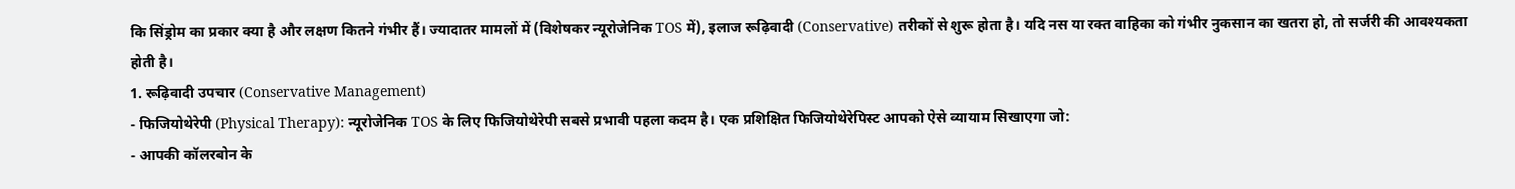कि सिंड्रोम का प्रकार क्या है और लक्षण कितने गंभीर हैं। ज्यादातर मामलों में (विशेषकर न्यूरोजेनिक TOS में), इलाज रूढ़िवादी (Conservative) तरीकों से शुरू होता है। यदि नस या रक्त वाहिका को गंभीर नुकसान का खतरा हो, तो सर्जरी की आवश्यकता होती है।
1. रूढ़िवादी उपचार (Conservative Management)
- फिजियोथेरेपी (Physical Therapy): न्यूरोजेनिक TOS के लिए फिजियोथेरेपी सबसे प्रभावी पहला कदम है। एक प्रशिक्षित फिजियोथेरेपिस्ट आपको ऐसे व्यायाम सिखाएगा जो:
- आपकी कॉलरबोन के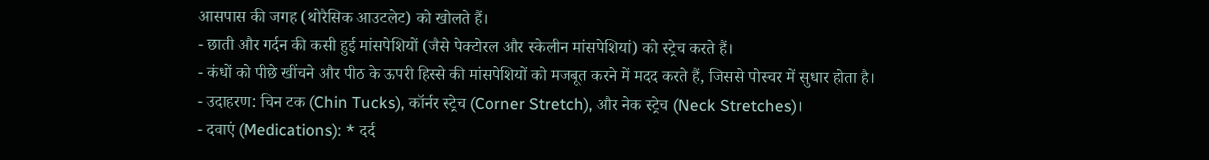आसपास की जगह (थोरैसिक आउटलेट) को खोलते हैं।
- छाती और गर्दन की कसी हुई मांसपेशियों (जैसे पेक्टोरल और स्केलीन मांसपेशियां) को स्ट्रेच करते हैं।
- कंधों को पीछे खींचने और पीठ के ऊपरी हिस्से की मांसपेशियों को मजबूत करने में मदद करते हैं, जिससे पोस्चर में सुधार होता है।
- उदाहरण: चिन टक (Chin Tucks), कॉर्नर स्ट्रेच (Corner Stretch), और नेक स्ट्रेच (Neck Stretches)।
- दवाएं (Medications): * दर्द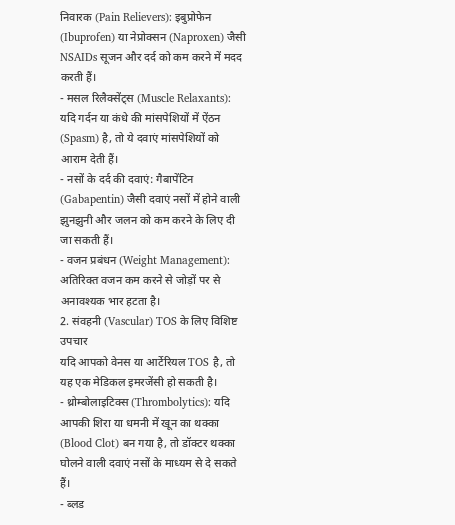निवारक (Pain Relievers): इबुप्रोफेन (Ibuprofen) या नेप्रोक्सन (Naproxen) जैसी NSAIDs सूजन और दर्द को कम करने में मदद करती हैं।
- मसल रिलैक्सेंट्स (Muscle Relaxants): यदि गर्दन या कंधे की मांसपेशियों में ऐंठन (Spasm) है, तो ये दवाएं मांसपेशियों को आराम देती हैं।
- नसों के दर्द की दवाएं: गैबापेंटिन (Gabapentin) जैसी दवाएं नसों में होने वाली झुनझुनी और जलन को कम करने के लिए दी जा सकती हैं।
- वजन प्रबंधन (Weight Management): अतिरिक्त वजन कम करने से जोड़ों पर से अनावश्यक भार हटता है।
2. संवहनी (Vascular) TOS के लिए विशिष्ट उपचार
यदि आपको वेनस या आर्टेरियल TOS है, तो यह एक मेडिकल इमरजेंसी हो सकती है।
- थ्रोम्बोलाइटिक्स (Thrombolytics): यदि आपकी शिरा या धमनी में खून का थक्का (Blood Clot) बन गया है, तो डॉक्टर थक्का घोलने वाली दवाएं नसों के माध्यम से दे सकते हैं।
- ब्लड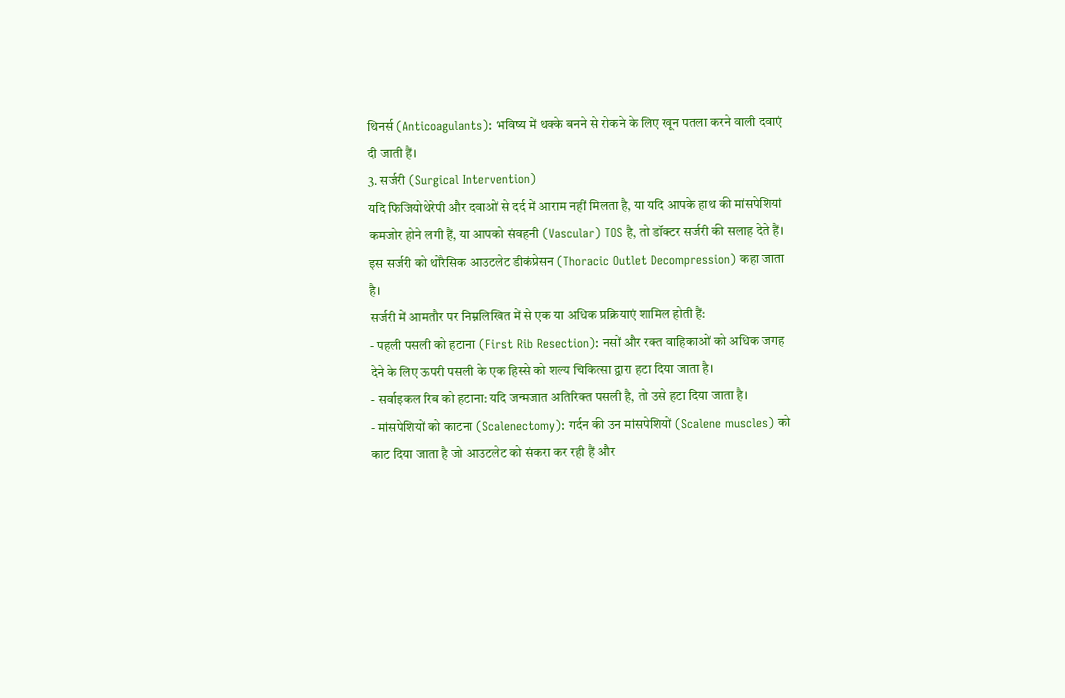थिनर्स (Anticoagulants): भविष्य में थक्के बनने से रोकने के लिए खून पतला करने वाली दवाएं दी जाती हैं।
3. सर्जरी (Surgical Intervention)
यदि फिजियोथेरेपी और दवाओं से दर्द में आराम नहीं मिलता है, या यदि आपके हाथ की मांसपेशियां कमजोर होने लगी हैं, या आपको संवहनी (Vascular) TOS है, तो डॉक्टर सर्जरी की सलाह देते हैं। इस सर्जरी को थोरैसिक आउटलेट डीकंप्रेसन (Thoracic Outlet Decompression) कहा जाता है।
सर्जरी में आमतौर पर निम्नलिखित में से एक या अधिक प्रक्रियाएं शामिल होती हैं:
- पहली पसली को हटाना (First Rib Resection): नसों और रक्त वाहिकाओं को अधिक जगह देने के लिए ऊपरी पसली के एक हिस्से को शल्य चिकित्सा द्वारा हटा दिया जाता है।
- सर्वाइकल रिब को हटाना: यदि जन्मजात अतिरिक्त पसली है, तो उसे हटा दिया जाता है।
- मांसपेशियों को काटना (Scalenectomy): गर्दन की उन मांसपेशियों (Scalene muscles) को काट दिया जाता है जो आउटलेट को संकरा कर रही हैं और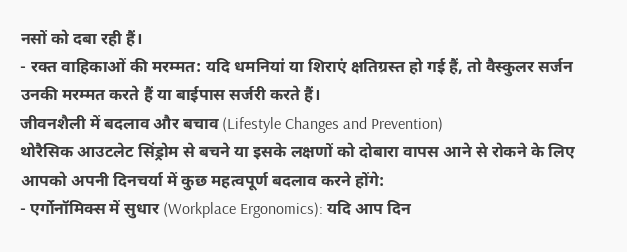नसों को दबा रही हैं।
- रक्त वाहिकाओं की मरम्मत: यदि धमनियां या शिराएं क्षतिग्रस्त हो गई हैं, तो वैस्कुलर सर्जन उनकी मरम्मत करते हैं या बाईपास सर्जरी करते हैं।
जीवनशैली में बदलाव और बचाव (Lifestyle Changes and Prevention)
थोरैसिक आउटलेट सिंड्रोम से बचने या इसके लक्षणों को दोबारा वापस आने से रोकने के लिए आपको अपनी दिनचर्या में कुछ महत्वपूर्ण बदलाव करने होंगे:
- एर्गोनॉमिक्स में सुधार (Workplace Ergonomics): यदि आप दिन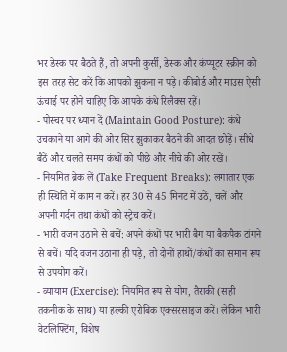भर डेस्क पर बैठते हैं, तो अपनी कुर्सी, डेस्क और कंप्यूटर स्क्रीन को इस तरह सेट करें कि आपको झुकना न पड़े। कीबोर्ड और माउस ऐसी ऊंचाई पर होने चाहिए कि आपके कंधे रिलैक्स रहें।
- पोस्चर पर ध्यान दें (Maintain Good Posture): कंधे उचकाने या आगे की ओर सिर झुकाकर बैठने की आदत छोड़ें। सीधे बैठें और चलते समय कंधों को पीछे और नीचे की ओर रखें।
- नियमित ब्रेक लें (Take Frequent Breaks): लगातार एक ही स्थिति में काम न करें। हर 30 से 45 मिनट में उठें, चलें और अपनी गर्दन तथा कंधों को स्ट्रेच करें।
- भारी वजन उठाने से बचें: अपने कंधों पर भारी बैग या बैकपैक टांगने से बचें। यदि वजन उठाना ही पड़े, तो दोनों हाथों/कंधों का समान रूप से उपयोग करें।
- व्यायाम (Exercise): नियमित रूप से योग, तैराकी (सही तकनीक के साथ) या हल्की एरोबिक एक्सरसाइज करें। लेकिन भारी वेटलिफ्टिंग, विशेष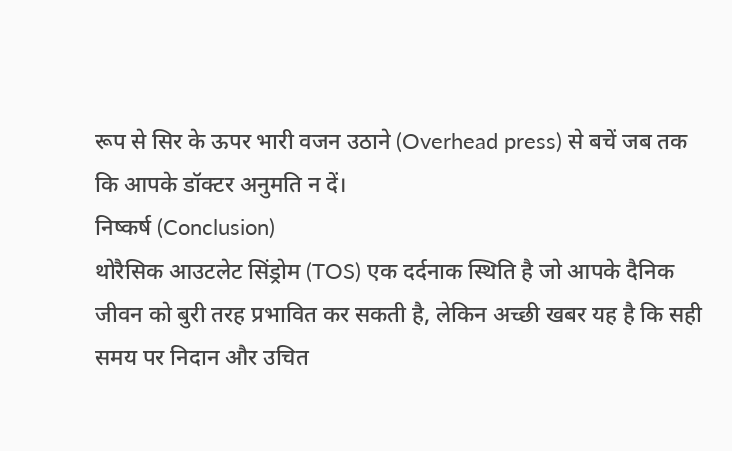रूप से सिर के ऊपर भारी वजन उठाने (Overhead press) से बचें जब तक कि आपके डॉक्टर अनुमति न दें।
निष्कर्ष (Conclusion)
थोरैसिक आउटलेट सिंड्रोम (TOS) एक दर्दनाक स्थिति है जो आपके दैनिक जीवन को बुरी तरह प्रभावित कर सकती है, लेकिन अच्छी खबर यह है कि सही समय पर निदान और उचित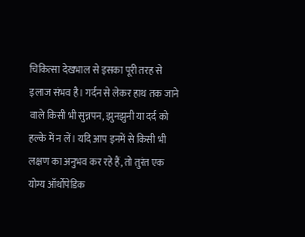चिकित्सा देखभाल से इसका पूरी तरह से इलाज संभव है। गर्दन से लेकर हाथ तक जाने वाले किसी भी सुन्नपन, झुनझुनी या दर्द को हल्के में न लें। यदि आप इनमें से किसी भी लक्षण का अनुभव कर रहे हैं, तो तुरंत एक योग्य ऑर्थोपेडिक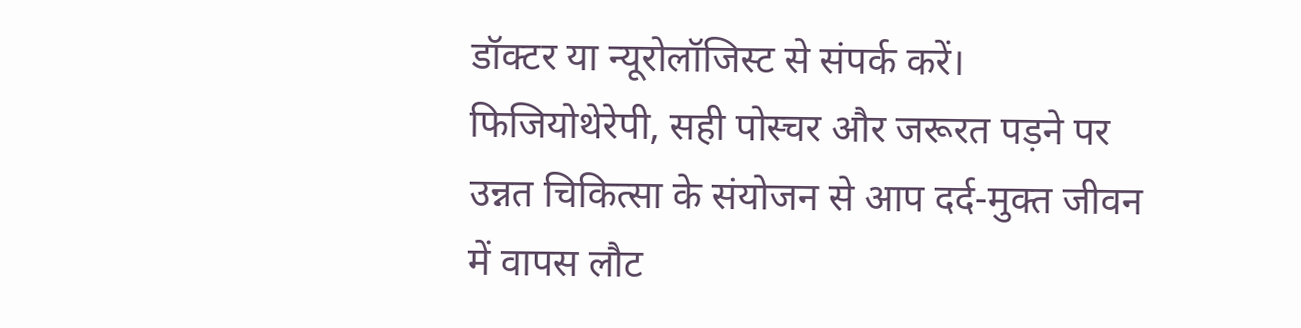डॉक्टर या न्यूरोलॉजिस्ट से संपर्क करें। फिजियोथेरेपी, सही पोस्चर और जरूरत पड़ने पर उन्नत चिकित्सा के संयोजन से आप दर्द-मुक्त जीवन में वापस लौट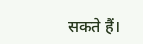सकते हैं।